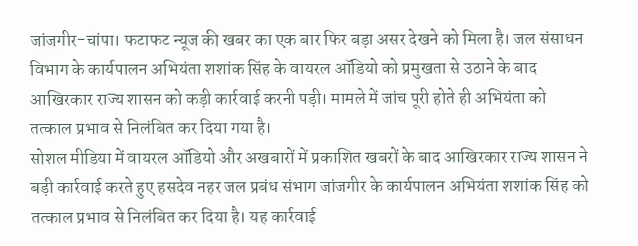जांजगीर-चांपा। फटाफट न्यूज की खबर का एक बार फिर बड़ा असर देखने को मिला है। जल संसाधन विभाग के कार्यपालन अभियंता शशांक सिंह के वायरल ऑडियो को प्रमुखता से उठाने के बाद आखिरकार राज्य शासन को कड़ी कार्रवाई करनी पड़ी। मामले में जांच पूरी होते ही अभियंता को तत्काल प्रभाव से निलंबित कर दिया गया है।
सोशल मीडिया में वायरल ऑडियो और अखबारों में प्रकाशित खबरों के बाद आखिरकार राज्य शासन ने बड़ी कार्रवाई करते हुए हसदेव नहर जल प्रबंध संभाग जांजगीर के कार्यपालन अभियंता शशांक सिंह को तत्काल प्रभाव से निलंबित कर दिया है। यह कार्रवाई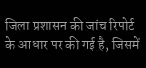जिला प्रशासन की जांच रिपोर्ट के आधार पर की गई है, जिसमें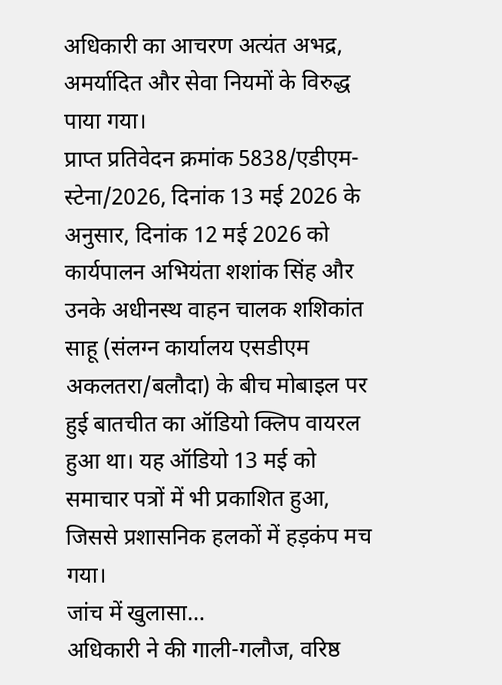अधिकारी का आचरण अत्यंत अभद्र, अमर्यादित और सेवा नियमों के विरुद्ध पाया गया।
प्राप्त प्रतिवेदन क्रमांक 5838/एडीएम-स्टेना/2026, दिनांक 13 मई 2026 के अनुसार, दिनांक 12 मई 2026 को कार्यपालन अभियंता शशांक सिंह और उनके अधीनस्थ वाहन चालक शशिकांत साहू (संलग्न कार्यालय एसडीएम अकलतरा/बलौदा) के बीच मोबाइल पर हुई बातचीत का ऑडियो क्लिप वायरल हुआ था। यह ऑडियो 13 मई को समाचार पत्रों में भी प्रकाशित हुआ, जिससे प्रशासनिक हलकों में हड़कंप मच गया।
जांच में खुलासा…
अधिकारी ने की गाली-गलौज, वरिष्ठ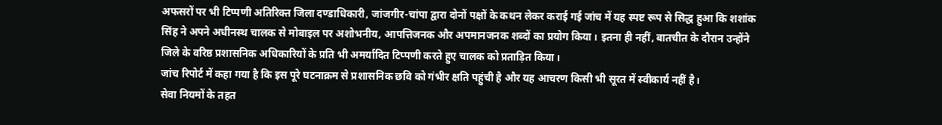अफसरों पर भी टिप्पणी अतिरिक्त जिला दण्डाधिकारी, जांजगीर-चांपा द्वारा दोनों पक्षों के कथन लेकर कराई गई जांच में यह स्पष्ट रूप से सिद्ध हुआ कि शशांक सिंह ने अपने अधीनस्थ चालक से मोबाइल पर अशोभनीय, आपत्तिजनक और अपमानजनक शब्दों का प्रयोग किया। इतना ही नहीं, बातचीत के दौरान उन्होंने जिले के वरिष्ठ प्रशासनिक अधिकारियों के प्रति भी अमर्यादित टिप्पणी करते हुए चालक को प्रताड़ित किया।
जांच रिपोर्ट में कहा गया है कि इस पूरे घटनाक्रम से प्रशासनिक छवि को गंभीर क्षति पहुंची है और यह आचरण किसी भी सूरत में स्वीकार्य नहीं है।
सेवा नियमों के तहत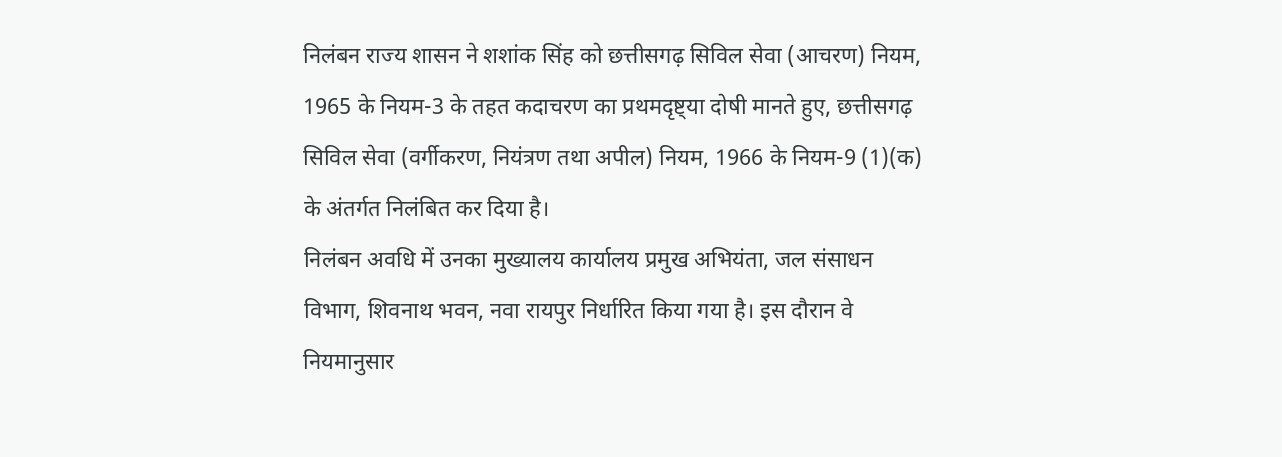निलंबन राज्य शासन ने शशांक सिंह को छत्तीसगढ़ सिविल सेवा (आचरण) नियम, 1965 के नियम-3 के तहत कदाचरण का प्रथमदृष्ट्या दोषी मानते हुए, छत्तीसगढ़ सिविल सेवा (वर्गीकरण, नियंत्रण तथा अपील) नियम, 1966 के नियम-9 (1)(क) के अंतर्गत निलंबित कर दिया है।
निलंबन अवधि में उनका मुख्यालय कार्यालय प्रमुख अभियंता, जल संसाधन विभाग, शिवनाथ भवन, नवा रायपुर निर्धारित किया गया है। इस दौरान वे नियमानुसार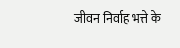जीवन निर्वाह भत्ते के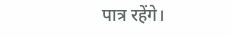पात्र रहेंगे।